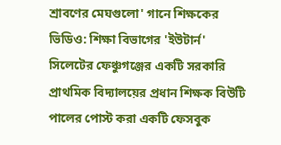শ্রাবণের মেঘগুলো' গানে শিক্ষকের ভিডিও: শিক্ষা বিভাগের 'ইউটার্ন'
সিলেটের ফেঞ্চুগঞ্জের একটি সরকারি প্রাথমিক বিদ্যালয়ের প্রধান শিক্ষক বিউটি পালের পোস্ট করা একটি ফেসবুক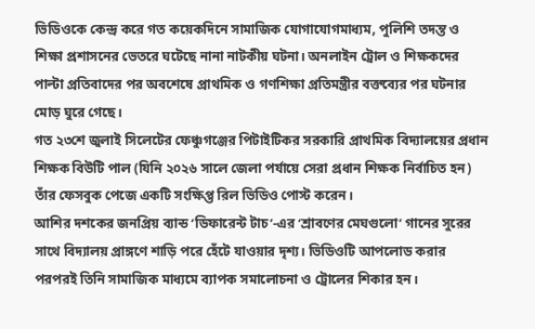ভিডিওকে কেন্দ্র করে গত কয়েকদিনে সামাজিক যোগাযোগমাধ্যম, পুলিশি তদন্ত ও শিক্ষা প্রশাসনের ভেতরে ঘটেছে নানা নাটকীয় ঘটনা। অনলাইন ট্রোল ও শিক্ষকদের পাল্টা প্রতিবাদের পর অবশেষে প্রাথমিক ও গণশিক্ষা প্রতিমন্ত্রীর বক্তব্যের পর ঘটনার মোড় ঘুরে গেছে।
গত ২৩শে জুলাই সিলেটের ফেঞ্চুগঞ্জের পিটাইটিকর সরকারি প্রাথমিক বিদ্যালয়ের প্রধান শিক্ষক বিউটি পাল (যিনি ২০২৬ সালে জেলা পর্যায়ে সেরা প্রধান শিক্ষক নির্বাচিত হন) তাঁর ফেসবুক পেজে একটি সংক্ষিপ্ত রিল ভিডিও পোস্ট করেন।
আশির দশকের জনপ্রিয় ব্যান্ড ‘ডিফারেন্ট টাচ’-এর ‘শ্রাবণের মেঘগুলো’ গানের সুরের সাথে বিদ্যালয় প্রাঙ্গণে শাড়ি পরে হেঁটে যাওয়ার দৃশ্য। ভিডিওটি আপলোড করার পরপরই তিনি সামাজিক মাধ্যমে ব্যাপক সমালোচনা ও ট্রোলের শিকার হন।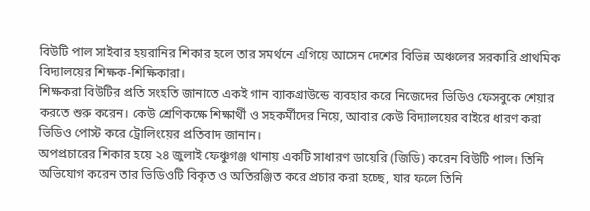বিউটি পাল সাইবার হয়রানির শিকার হলে তার সমর্থনে এগিয়ে আসেন দেশের বিভিন্ন অঞ্চলের সরকারি প্রাথমিক বিদ্যালয়ের শিক্ষক-শিক্ষিকারা।
শিক্ষকরা বিউটির প্রতি সংহতি জানাতে একই গান ব্যাকগ্রাউন্ডে ব্যবহার করে নিজেদের ভিডিও ফেসবুকে শেয়ার করতে শুরু করেন। কেউ শ্রেণিকক্ষে শিক্ষার্থী ও সহকর্মীদের নিয়ে, আবার কেউ বিদ্যালয়ের বাইরে ধারণ করা ভিডিও পোস্ট করে ট্রোলিংয়ের প্রতিবাদ জানান।
অপপ্রচারের শিকার হয়ে ২৪ জুলাই ফেঞ্চুগঞ্জ থানায় একটি সাধারণ ডায়েরি (জিডি) করেন বিউটি পাল। তিনি অভিযোগ করেন তার ভিডিওটি বিকৃত ও অতিরঞ্জিত করে প্রচার করা হচ্ছে, যার ফলে তিনি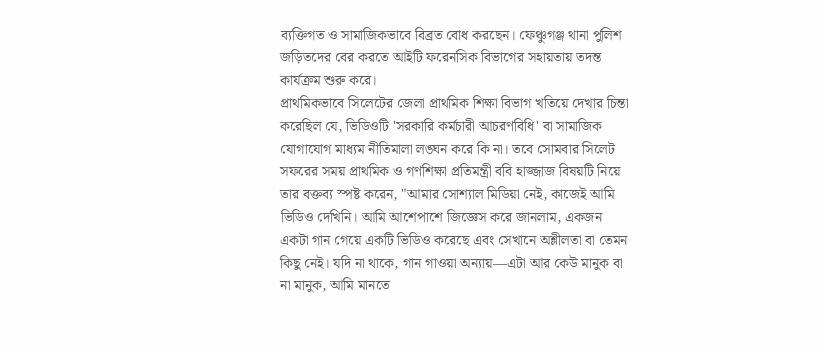ব্যক্তিগত ও সামাজিকভাবে বিব্রত বোধ করছেন। ফেঞ্চুগঞ্জ থানা পুলিশ জড়িতদের বের করতে আইটি ফরেনসিক বিভাগের সহায়তায় তদন্ত কার্যক্রম শুরু করে।
প্রাথমিকভাবে সিলেটের জেলা প্রাথমিক শিক্ষা বিভাগ খতিয়ে দেখার চিন্তা করেছিল যে, ভিডিওটি 'সরকারি কর্মচারী আচরণবিধি' বা সামাজিক যোগাযোগ মাধ্যম নীতিমালা লঙ্ঘন করে কি না। তবে সোমবার সিলেট সফরের সময় প্রাথমিক ও গণশিক্ষা প্রতিমন্ত্রী ববি হাজ্জাজ বিষয়টি নিয়ে তার বক্তব্য স্পষ্ট করেন, "আমার সোশ্যাল মিডিয়া নেই, কাজেই আমি ভিডিও দেখিনি। আমি আশেপাশে জিজ্ঞেস করে জানলাম, একজন একটা গান গেয়ে একটি ভিডিও করেছে এবং সেখানে অশ্লীলতা বা তেমন কিছু নেই। যদি না থাকে, গান গাওয়া অন্যায়—এটা আর কেউ মানুক বা না মানুক, আমি মানতে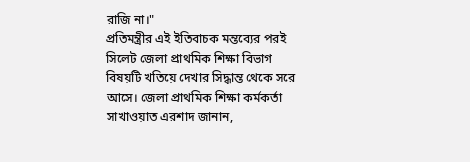রাজি না।"
প্রতিমন্ত্রীর এই ইতিবাচক মন্তব্যের পরই সিলেট জেলা প্রাথমিক শিক্ষা বিভাগ বিষয়টি খতিয়ে দেখার সিদ্ধান্ত থেকে সরে আসে। জেলা প্রাথমিক শিক্ষা কর্মকর্তা সাখাওয়াত এরশাদ জানান,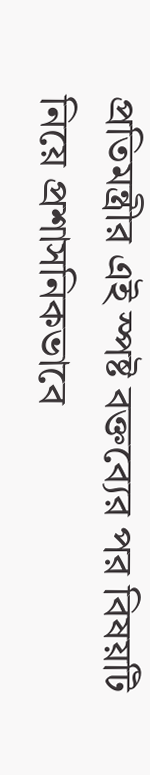প্রতিমন্ত্রীর এই স্পষ্ট বক্তব্যের পর বিষয়টি নিয়ে প্রশাসনিকভাবে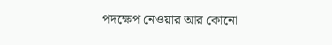পদক্ষেপ নেওয়ার আর কোনো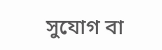সুযোগ বা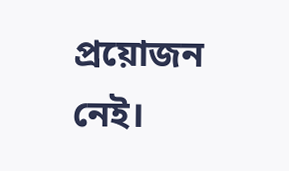প্রয়োজন নেই।